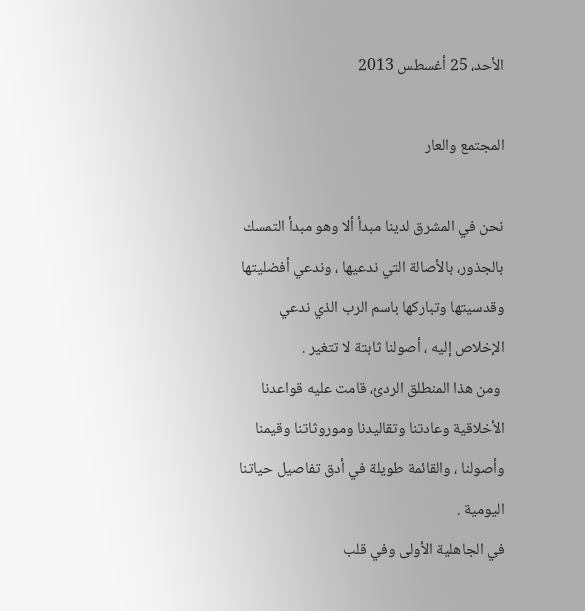الأحد، 25 أغسطس 2013

المجتمع والعار

نحن في المشرق لدينا مبدأ ألا وهو مبدأ التمسك بالجذور، بالأصالة التي ندعيها ، وندعي أفضليتها وقدسيتها وتباركها باسم الرب الذي ندعي الإخلاص إليه ، أصولنا ثابتة لا تتغير .
 ومن هذا المنطلق الردئ، قامت عليه قواعدنا الأخلاقية وعادتنا وتقاليدنا وموروثاتنا وقيمنا وأصولنا ، والقائمة طويلة في أدق تفاصيل حياتنا اليومية .
في الجاهلية الأولى وفي قلب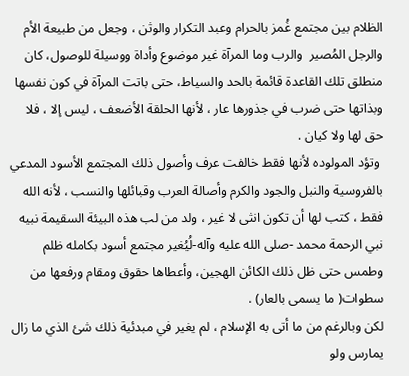الظلام بين مجتمع غُمز بالحرام وعبد التكرار والوثن ، وجعل من طبيعة الأم والرجل المُصير  والرب وما المرآة غير موضوع وأداة ووسيلة للوصول، كان منطلق تلك القاعدة قائمة بالحد والسياط، حتى باتت المرآة في كون نفسها وبذاتها حتى ضرب في جذورها عار ، لأنها الحلقة الأضعف ، ليس إلا ، فلا حق لها ولا كيان .
 وتؤد المولوده لأنها فقط خالفت عرف وأصول ذلك المجتمع الأسود المدعي بالفروسية والنبل والجود والكرم وأصالة العرب وقبائلها والنسب ، لأنه الله فقط ، كتب لها أن تكون انثى لا غير ، ولد من لب هذه البيئة السقيمة نبيه نبي الرحمة محمد -صلى الله عليه وآله-لُيُغير مجتمع أسود بكامله ظلم وطمس حتى ظل ذلك الكائن الهجين، وأعطاها حقوق ومقام ورفعها من سطوات( ما يسمى بالعار) .
لكن وبالرغم من ما أتى به الإسلام ، لم يغير في مبدئية ذلك شئ الذي ما زال يمارس ولو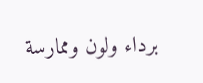برداء ولون وممارسة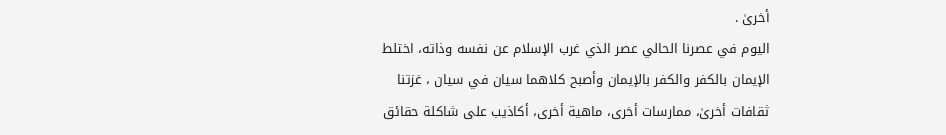أخرىٰ .
اليوم في عصرنا الحالي عصر الذي غرب الإسلام عن نفسه وذاته، اختلط الإيمان بالكفر والكفر بالإيمان وأصبح كلاهما سيان في سيان ، غزتنا ثقافات أخرىٰ، ممارسات أخرى، ماهية أخرى، أكاذيب على شاكلة حقائق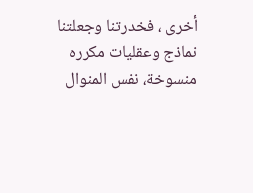أخرى ، فخدرتنا وجعلتنا نماذج وعقليات مكرره منسوخة، نفس المنوال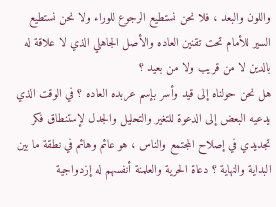واللون والبعد ، فلا نحن نستطيع الرجوع للوراء ولا نحن نستطيع السير للأمام تحت تقنين العاده والأصل الجاهلي الذي لا علاقة له بالدين لا من قريب ولا من بعيد ؟
هل نحن حولناه إلى قيد وأسر بإسم عربده العاده ؟ في الوقت الذي يدعيه البعض إلى الدعوة للتغير والتحليل والجدل لإستنطاق فكر تجديدي في إصلاح المجتمع والناس ، هو عائم وهائم في نطقة ما بين البداية والنهاية ؟ دعاة الحرية والعلمنة أنفسهم له إزدواجية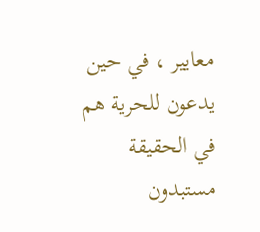معايير ، في حين يدعون للحرية هم في الحقيقة مستبدون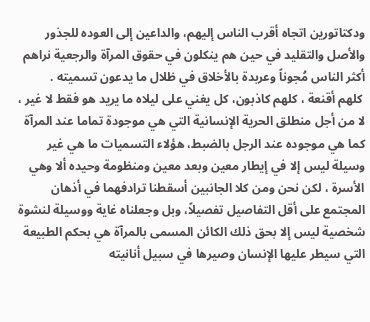ودكتاتورين اتجاه أقرب الناس إليهم، والداعين إلى العوده للجذور والأصل والتقليد في حين هم ينكلون في حقوق المرآة والرجعية نراهم أكثر الناس مُجوناً وعربدة بالأخلاق في ظلال ما يدعون تسميته .
 كلهم أقنعة ، كلهم كاذبون، كل يغني على ليلاه ما يريد هو فقط لا غير ، لا من أجل منطلق الحرية الإنسانية التي هي موجودة تماما عند المرآة كما هي موجوده عند الرجل بالضبط، هؤلاء التسميات ما هي غير وسيلة ليس إلا في إيطار معين وبعد معين ومنظومة وحيده ألا وهي الأسرة ، لكن نحن ومن كلا الجانبين أسقطنا ترادفهما في أذهان المجتمع على أقل التفاصيل تفصيلاً، وبل وجعلناه غاية ووسيلة لنشوة شخصية ليس إلا بحق ذلك الكائن المسمى بالمرآة هي بحكم الطبيعة التي سيطر عليها الإنسان وصيرها في سبيل أنانيته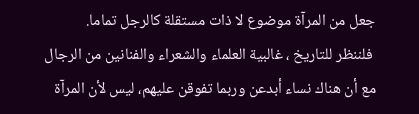جعل من المرآة موضوع لا ذات مستقلة كالرجل تماما.
 فلننظر للتاريخ ، غالبية العلماء والشعراء والفنانين من الرجال مع أن هناك نساء أبدعن وربما تفوقن عليهم، ليس لأن المرآة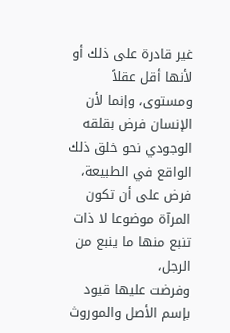غير قادرة على ذلك أو لأنها أقل عقلاً ومستوى، وإنما لأن الإنسان فرض بقلقه الوجودي نحو خلق ذلك الواقع في الطبيعة، فرض على أن تكون المرآة موضوعا لا ذات تنبع منها ما ينبع من الرجل،
وفرضت عليها قيود بإسم الأصل والموروث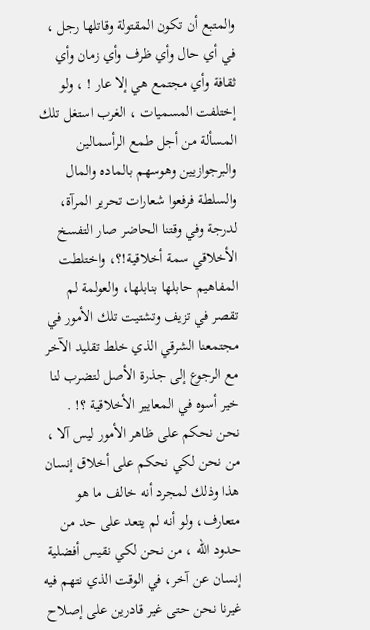والمتبع أن تكون المقتولة وقاتلها رجل ، في أي حال وأي ظرف وأي زمان وأي ثقافة وأي مجتمع هي إلا عار ! ، ولو إختلفت المسميات ، الغرب استغل تلك المسألة من أجل طمع الرأسمالين والبرجوازيين وهوسهم بالماده والمال والسلطة فرفعوا شعارات تحرير المرآة، لدرجة وفي وقتنا الحاضر صار التفسخ الأخلاقي سمة أخلاقية!؟، واختلطت المفاهيم حابلها بنابلها، والعولمة لم تقصر في تزيف وتشتيت تلك الأمور في مجتمعنا الشرقي الذي خلط تقليد الآخر مع الرجوع إلى جذرة الأصل لتضرب لنا خير أسوه في المعايير الأخلاقية ؟! .
نحن نحكم على ظاهر الأمور ليس آلا ، من نحن لكي نحكم على أخلاق إنسان هذا وذلك لمجرد أنه خالف ما هو متعارف، ولو أنه لم يتعد على حد من حدود الله ، من نحن لكي نقيس أفضلية إنسان عن آخر، في الوقت الذي نتهم فيه غيرنا نحن حتى غير قادرين على إصلاح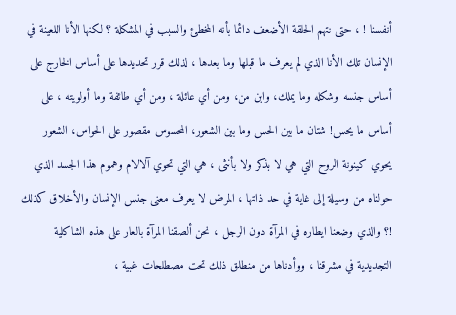أنفسنا ! ، حتى نتهم الحلقة الأضعف دائما بأنه المخطئ والسبب في المشكلة ؟ لكنها الأنا اللعينة في الإنسان تلك الأنا الذي لم يعرف ما قبلها وما بعدها ، لذلك قرر تحديدها على أساس الخارج على أساس جنسه وشكله وما يملك، وابن من، ومن أي عائلة ، ومن أي طائفة وما أولويته ، على أساس ما يحس! شتان ما بين الحس وما بين الشعور، المحسوس مقصور على الحواس، الشعور يحوي كينونة الروح التي هي لا بذكر ولا بأنثى ، هي التي تحوي آلالام وهموم هذا الجسد الذي حولناه من وسيلة إلى غاية في حد ذاتها ، المرض لا يعرف معنى جنس الإنسان والأخلاق كذلك !؟ والذي وضعنا ايطاره في المرآة دون الرجل ، نحن ألصقنا المرآة بالعار على هذه الشاكلية التجديدية في مشرقنا ، ووأدناها من منطلق ذلك تحت مصطلحات غبية ،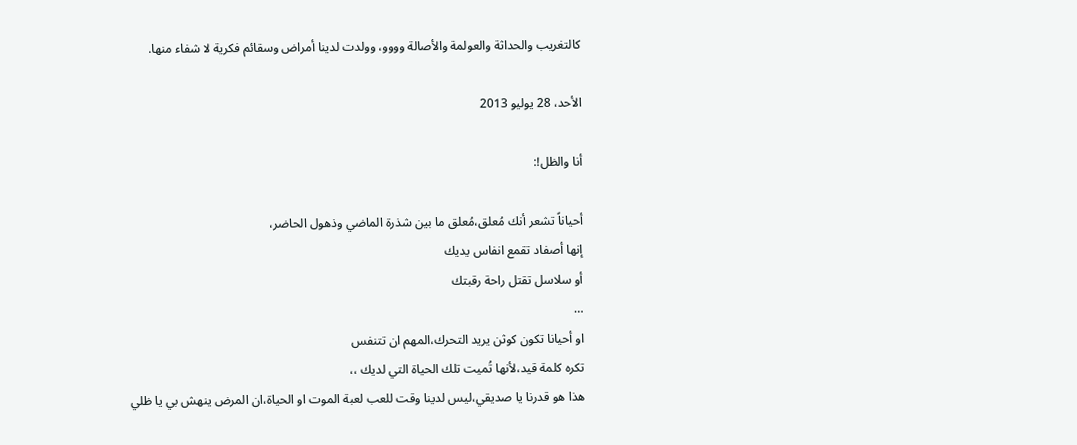كالتغريب والحداثة والعولمة والأصالة وووو، وولدت لدينا أمراض وسقائم فكرية لا شفاء منها.

الأحد، 28 يوليو 2013

أنا والظل!:

أحياناً تشعر أنك مُعلق،مُعلق ما بين شذرة الماضي وذهول الحاضر،
إنها أصفاد تقمع انفاس يديك
أو سلاسل تقتل راحة رقبتك
…
او أحيانا تكون كوثن يريد التحرك،المهم ان تتنفس
تكره كلمة قيد،لأنها تُميت تلك الحياة التي لديك ،،
هذا هو قدرنا يا صديقي،ليس لدينا وقت للعب لعبة الموت او الحياة،ان المرض ينهش بي يا ظلي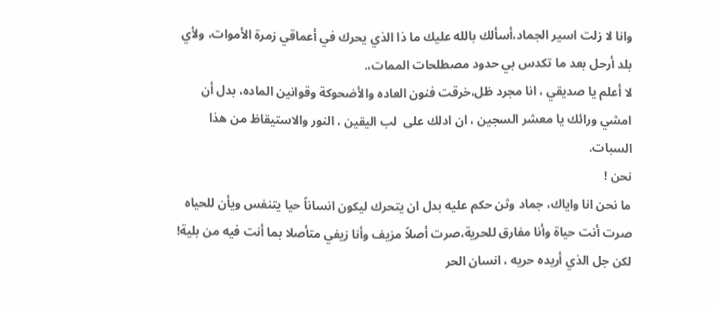وانا لا زلت اسير الجماد،أسألك بالله عليك ما ذا الذي يحرك في أعماقي زمرة الأموات، ولأي بلد أرحل بعد ما تكدس بي حدود مصطلحات الممات،.
لا أعلم يا صديقي ، انا مجرد ظل،خرقت فنون العاده والأضحوكة وقوانين الماده، بدل أن امشي ورائك يا معشر السجين ، ان ادلك على  لب اليقين ، النور والاستيقاظ من هذا السبات.
نحن !
ما نحن انا واياك، جماد وثن حكم عليه بدل ان يتحرك ليكون انساناً حيا يتنفس ويأن للحياه
صرت أنت حياة وأنا مفارق للحرية،صرت أصلاً مزيف وأنا زيفي متأصلا بما أنت فيه من بلية!
لكن جل الذي أريده حريه ، انسان الحر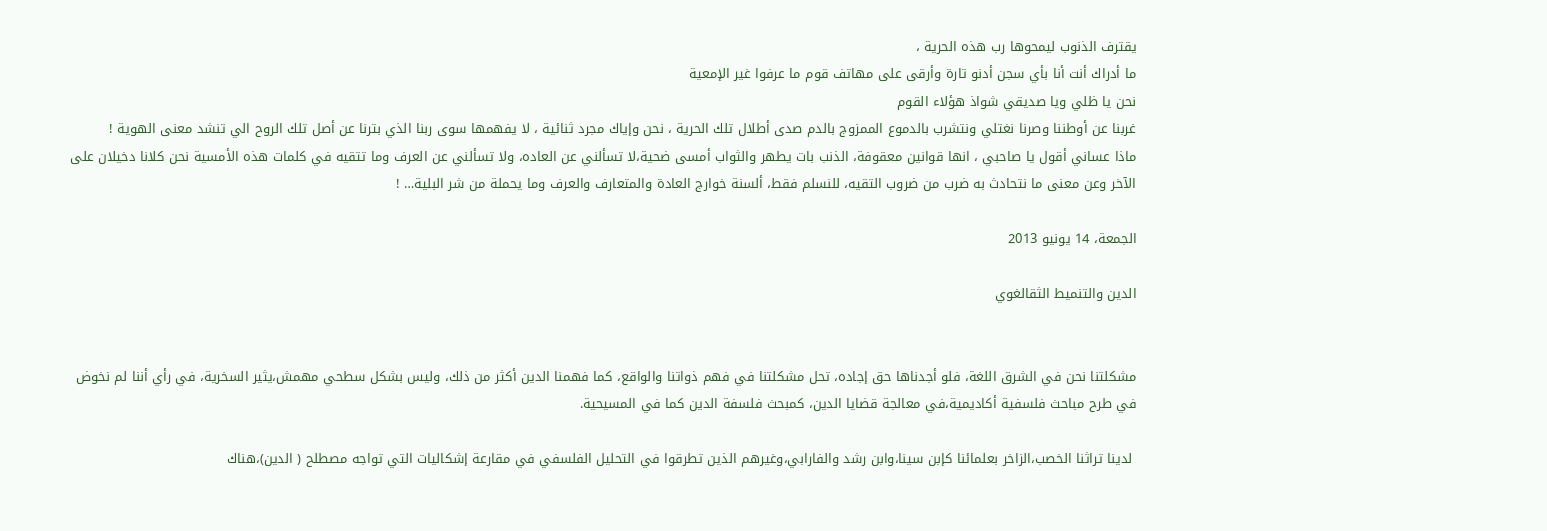يقترف الذنوب ليمحوها رب هذه الحرية ،
ما أدراك أنت أنا بأي سجن أدنو تارة وأرقى على مهاتف قوم ما عرفوا غير الإمعية
نحن يا ظلي ويا صديقي شواذ هؤلاء القوم
غربنا عن أوطننا وصرنا نغتلي ونتشرب بالدموع الممزوج بالدم صدى أطلال تلك الحرية ، نحن وإياك مجرد ثنائية ، لا يفهمها سوى ربنا الذي بترنا عن أصل تلك الروح الي تنشد معنى الهوية !
ماذا عساني أقول يا صاحبي ، انها قوانين معقوفة، الذنب بات يطهر والثواب أمسى ضحية،لا تسألني عن العاده، ولا تسألني عن العرف وما تتقيه في كلمات هذه الأمسية نحن كلانا دخيلان على الآخر وعن معنى ما نتحادث به ضرب من ضروب التقيه، للنسلم فقط، ألسنة خوارج العادة والمتعارف والعرف وما يحملة من شر البلية… !

الجمعة، 14 يونيو 2013

الدين والتنميط الثقالغوي


مشكلتنا نحن في الشرق اللغة، فلو أجدناها حق إجاده، تحل مشكلتنا في فهم ذواتنا والواقع، كما فهمنا الدين أكثر من ذلك، وليس بشكل سطحي مهمش،يثير السخرية، في رأي أننا لم نخوض في طرح مباحث فلسفية أكاديمية،في معالجة قضايا الدين، كمبحث فلسفة الدين كما في المسيحية.

 لدينا تراثنا الخصب،الزاخر بعلمائنا كإبن سينا،وابن رشد والفارابي،وغيرهم الذين تطرقوا في التحليل الفلسفي في مقارعة إشكاليات التي تواجه مصطلح ( الدين)،هناك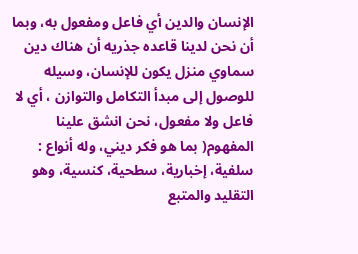الإنسان والدين أي فاعل ومفعول به، وبما أن نحن لدينا قاعده جذريه أن هناك دين سماوي منزل يكون للإنسان، وسيله للوصول إلى مبدأ التكامل والتوازن ، أي لا فاعل ولا مفعول، نحن انشق علينا المفهوم( بما هو فكر ديني، وله أنواع : سلفية، إخبارية، سطحية، كنسية، وهو التقليد والمتبع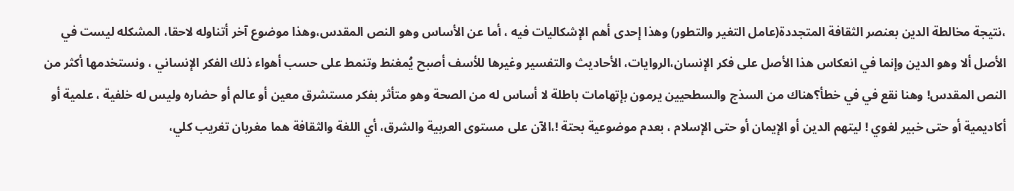،نتيجة مخالطة الدين بعنصر الثقافة المتجددة(عامل التغير والتطور) وهذا إحدى أهم الإشكاليات فيه ، أما عن الأساس وهو النص المقدس،وهذا موضوع آخر أتناوله لاحقا، المشكله ليست في الأصل ألا وهو الدين وإنما في انعكاس هذا الأصل على فكر الإنسان،الروايات، الأحاديث والتفسير وغيرها للأسف أصبح يُمغنط وتنمط على حسب أهواء ذلك الفكر الإنساني ، ونستخدمها أكثر من النص المقدس! وهنا نقع في في خطأ؟هناك من السذج والسطحيين يرمون بإتهامات باطلة لا أساس له من الصحة وهو متأثر بفكر مستشرق معين أو عالم أو حضاره وليس له خلفية ، علمية أو أكاديمية أو حتى خبير لغوي ! ليتهم الدين أو الإيمان أو حتى الإسلام ، بعدم موضوعية بحتة !،الآن على مستوى العربية والشرق، أي اللغة والثقافة هما مغربان تغريب كلي،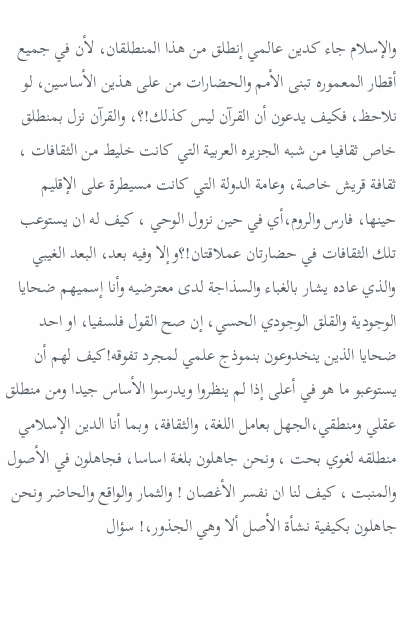والإسلام جاء كدين عالمي إنطلق من هذا المنطلقان، لأن في جميع أقطار المعموره تبنى الأمم والحضارات من على هذين الأساسين، لو نلاحظ، فكيف يدعون أن القرآن ليس كذلك!؟، والقرآن نزل بمنطلق خاص ثقافيا من شبه الجزيره العربية التي كانت خليط من الثقافات ، ثقافة قريش خاصة، وعامة الدولة التي كانت مسيطرة على الإقليم حينها، فارس والروم،أي في حين نزول الوحي ، كيف له ان يستوعب تلك الثقافات في حضارتان عملاقتان!؟وإلا وفيه بعد، البعد الغيبي والذي عاده يشار بالغباء والسذاجة لدى معترضيه وأنا إسميهم ضحايا الوجودية والقلق الوجودي الحسي، إن صح القول فلسفيا، او احد ضحايا الذين ينخدوعون بنموذج علمي لمجرد تفوقه!كيف لهم أن يستوعبو ما هو في أعلى إذا لم ينظروا ويدرسوا الأساس جيدا ومن منطلق عقلي ومنطقي،الجهل بعامل اللغة، والثقافة، وبما أنا الدين الإسلامي منطلقه لغوي بحت ، ونحن جاهلون بلغة اساسا، فجاهلون في الأصول والمنبت ، كيف لنا ان نفسر الأغصان ! والثمار والواقع والحاضر ونحن جاهلون بكيفية نشأة الأصل ألا وهي الجذور،! سؤال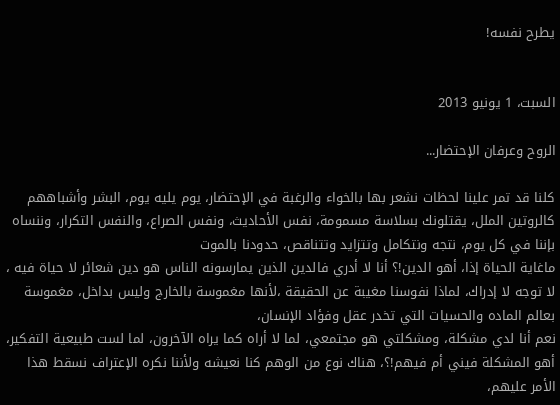يطرح نفسه!


السبت، 1 يونيو 2013

الروح وعرفان الإحتضار...

كلنا قد تمر علينا لحظات نشعر بها بالخواء والرغبة في الإحتضار، يوم يليه يوم، البشر وأشباههم كالروتين الملل، يقتلونك بسلاسة مسمومة، نفس الأحاديث، ونفس الصراع، والنفس التكرار، وننساه بإننا في كل يوم، نتجه ونتكامل وتتزايد وتتناقص، حدودنا بالموت
ماغاية الحياة إذا، أهو الدين!؟ أنا لا أدري فالدين الذين يمارسونه الناس هو دين شعائر لا حياة فيه ، لا توجه لا إدراك، لماذا نفوسنا مغيبة عن الحقيقة ،لأنها مغموسة بالخارج وليس بداخل، مغموسة بعالم الماده والحسيات التي تخدر عقل وفؤاد الإنسان،
نعم أنا لدي مشكلة، ومشكلتي هو مجتمعي، لما لا أراه كما يراه الآخرون، لما لست طبيعية التفكير، أهو المشكلة فيني أم فيهم!؟، هناك نوع من الوهم كنا نعيشه ولأننا نكره الإعتراف نسقط هذا الأمر عليهم،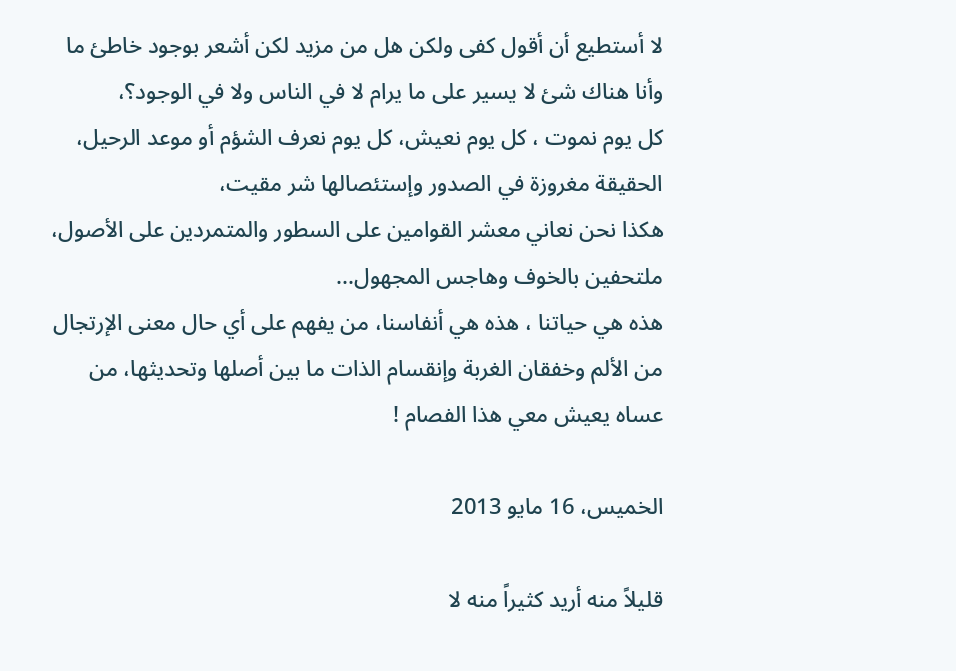لا أستطيع أن أقول كفى ولكن هل من مزيد لكن أشعر بوجود خاطئ ما وأنا هناك شئ لا يسير على ما يرام لا في الناس ولا في الوجود؟،
كل يوم نموت ، كل يوم نعيش، كل يوم نعرف الشؤم أو موعد الرحيل، الحقيقة مغروزة في الصدور وإستئصالها شر مقيت،
هكذا نحن نعاني معشر القوامين على السطور والمتمردين على الأصول، ملتحفين بالخوف وهاجس المجهول...
هذه هي حياتنا ، هذه هي أنفاسنا، من يفهم على أي حال معنى الإرتجال من الألم وخفقان الغربة وإنقسام الذات ما بين أصلها وتحديثها، من عساه يعيش معي هذا الفصام !

الخميس، 16 مايو 2013

قليلاً منه أريد كثيراً منه لا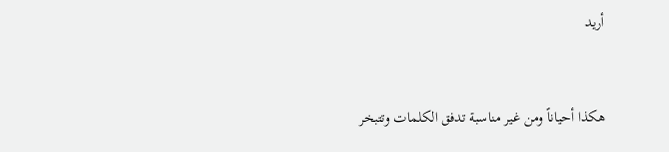أريد


هكذا أحياناً ومن غير مناسبة تدفق الكلمات وتتبخر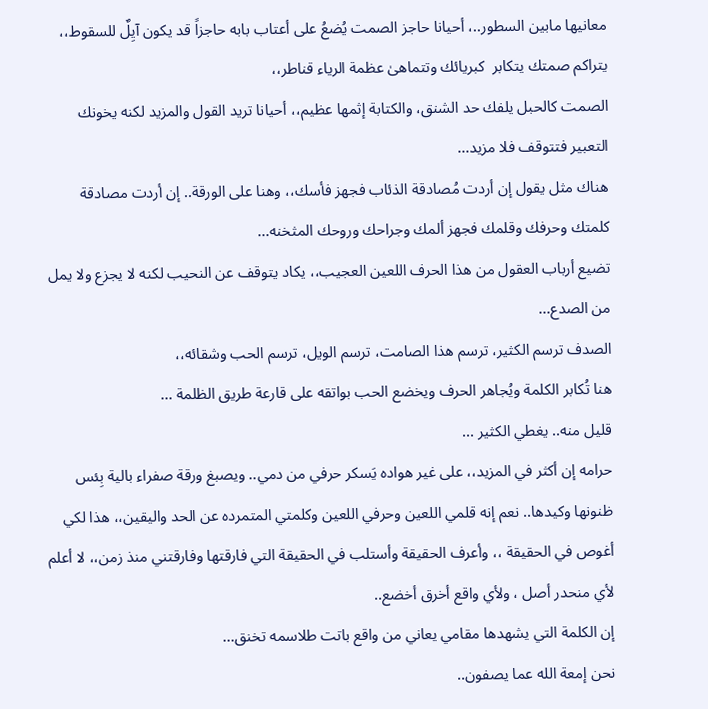معانيها مابين السطور..، أحيانا حاجز الصمت يُضعُ على أعتاب بابه حاجزاً قد يكون آيِلٌ للسقوط،، يتراكم صمتك يتكابر  كبريائك وتتماهىٰ عظمة الرياء قناطر،،
الصمت كالحبل يلفك حد الشنق، والكتابة إثمها عظيم،، أحيانا تريد القول والمزيد لكنه يخونك التعبير فتتوقف فلا مزيد...
هناك مثل يقول إن أردت مُصادقة الذئاب فجهز فأسك،، وهنا على الورقة.. إن أردت مصادقة كلمتك وحرفك وقلمك فجهز ألمك وجراحك وروحك المثخنه...
تضيع أرباب العقول من هذا الحرف اللعين العجيب،، يكاد يتوقف عن النحيب لكنه لا يجزع ولا يمل من الصدع...
الصدف ترسم الكثير، ترسم هذا الصامت، ترسم الويل، ترسم الحب وشقائه،،
هنا تُكابر الكلمة ويُجاهر الحرف ويخضع الحب بواتقه على قارعة طريق الظلمة ...
قليل منه.. يغطي الكثير ...
حرامه إن أكثر في المزيد،، على غير هواده يَسكر حرفي من دمي.. ويصبغ ورقة صفراء بالية بِئس ظنونها وكيدها.. نعم إنه قلمي اللعين وحرفي اللعين وكلمتي المتمرده عن الحد واليقين،، هذا لكي أغوص في الحقيقة ،، وأعرف الحقيقة وأستلب في الحقيقة التي فارقتها وفارقتني منذ زمن،، لا أعلم لأي منحدر أصل ، ولأي واقع أخرق أخضع..
إن الكلمة التي يشهدها مقامي يعاني من واقع باتت طلاسمه تخنق...
نحن إمعة الله عما يصفون..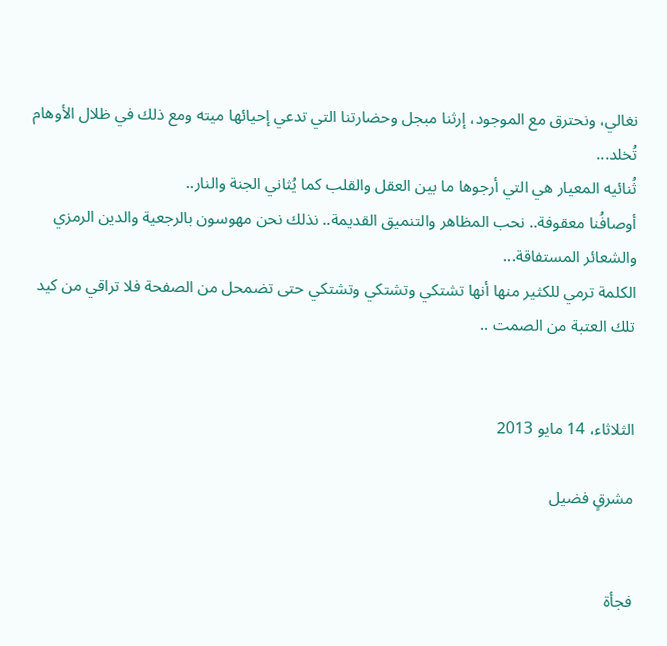نغالي، ونحترق مع الموجود، إرثنا مبجل وحضارتنا التي تدعي إحيائها ميته ومع ذلك في ظلال الأوهام تُخلد...
ثُنائيه المعيار هي التي أرجوها ما بين العقل والقلب كما يُثاني الجنة والنار..
أوصافُنا معقوفة.. نحب المظاهر والتنميق القديمة.. نذلك نحن مهوسون بالرجعية والدين الرمزي والشعائر المستفاقة...
الكلمة ترمي للكثير منها أنها تشتكي وتشتكي وتشتكي حتى تضمحل من الصفحة فلا تراقي من كيد تلك العتبة من الصمت ..


الثلاثاء، 14 مايو 2013

مشرقٍ فضيل


فجأة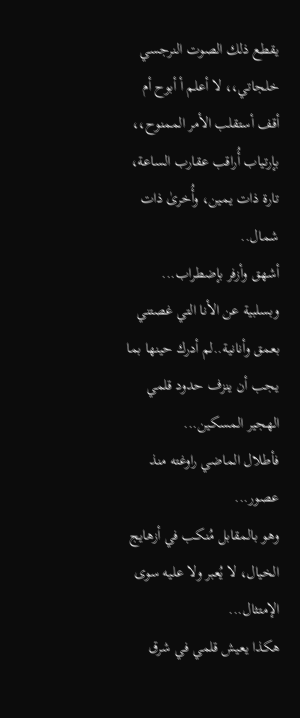يقطع ذلك الصوت النرجسي خلجاتي،، لا أعلم أ أبوح أم أقف أستقلب الأمر الممنوح،، بإرتياب أُراقب عقارب الساعة، تارة ذات يمين، وأُخرىٰ ذات شمال..
أشهق وأزفر بإضطراب... وبسلبية عن الأنا التي غصتني بعمق وأنانية..لم أدرك حينها بما يجب أن ينزف حدود قلمي الهجير المسكين...
فأطلال الماضي راوغته منذ عصور...
وهو بالمقابل مُنكب في أزهايج الخيال، لا يُعبر ولا عليه سوى الإمتثال...
هكذا يعيش قلمي في شرق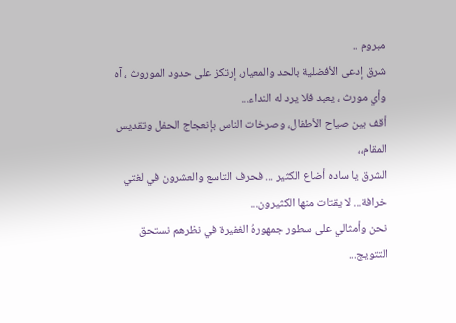مبروم ..
شرق إدعى الأفضلية بالحد والمعيار، إرتكز على حدود الموروث ، آه وأي مورث ، يعبد فلا يرد له النداء...
أقف بين صياح الأطفال، وصرخات الناس بإنعجاج الحفل وتقديس المقام،،
الشرق يا ساده أضاع الكثير ... فحرف التاسع والعشرون في لغتي خرافة... لا يقتات منها الكثيرون...
نحن وأمثالي على سطور جمهورهُ الغفيرة في نظرهم نستحق التتويج...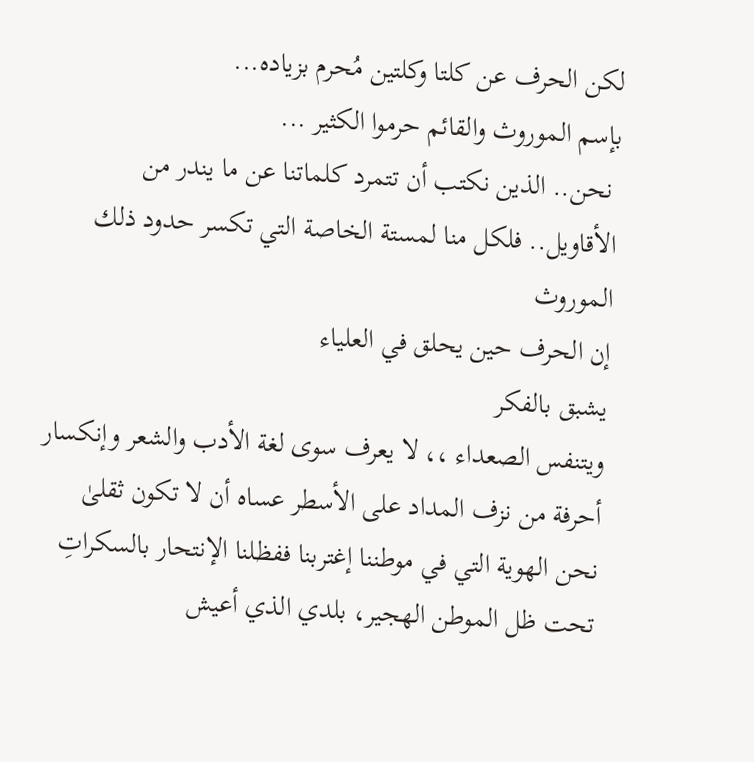لكن الحرف عن كلتا وكلتين مُحرم بزياده...
بإسم الموروث والقائم حرموا الكثير ...
 نحن.. الذين نكتب أن تتمرد كلماتنا عن ما يندر من الأقاويل.. فلكل منا لمستة الخاصة التي تكسر حدود ذلك الموروث
إن الحرف حين يحلق في العلياء
يشبق بالفكر
ويتنفس الصعداء ،، لا يعرف سوى لغة الأدب والشعر وإنكسار أحرفة من نزف المداد على الأسطر عساه أن لا تكون ثقلىٰ
نحن الهوية التي في موطننا إغتربنا ففظلنا الإنتحار بالسكراتِ تحت ظل الموطن الهجير، بلدي الذي أعيش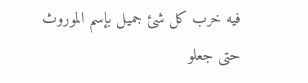فيه خرب كل شئ جميل بإسم الموروث حتى جعلو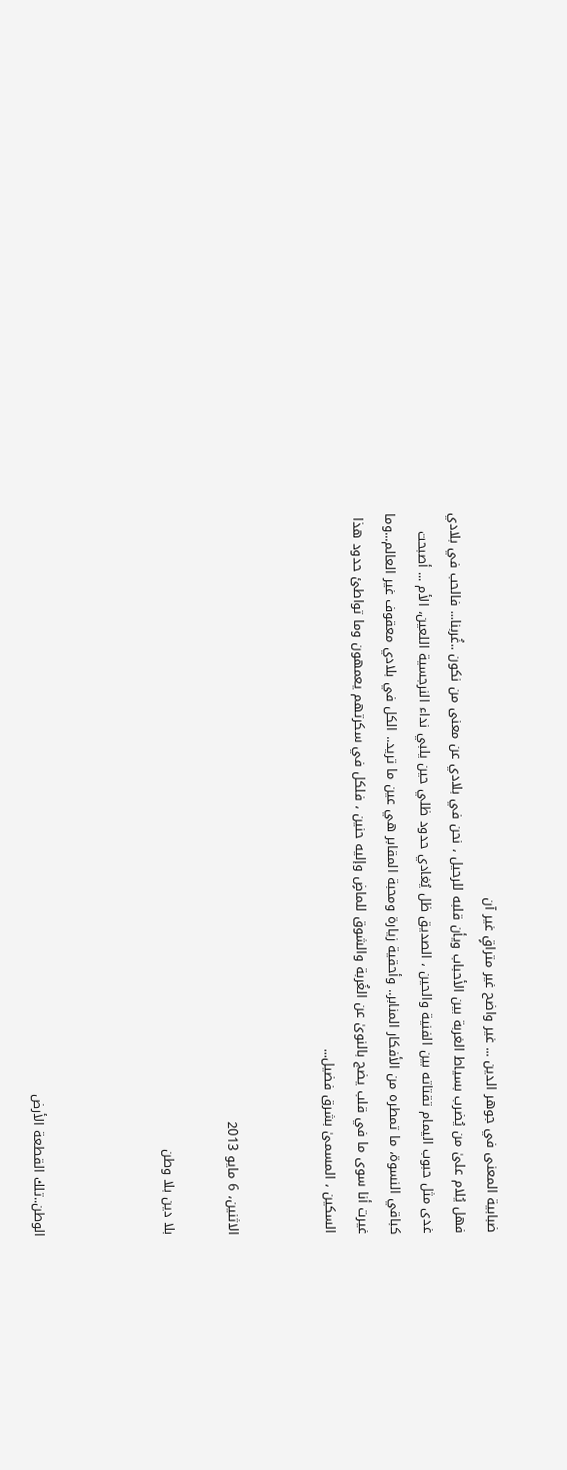ضبابية المعنى في جوهر الدين ... غير واضح غير متراقٍ غير آن
فهل يُلام علىٰ من يُضرب بسياط الغربة بين الأحباب ويأن قلبه للرحيل ، نحن في بلادي عن معنى من نكون ..غُربنا... فالحب في بلادي غدى مثل حبوب اليمام تقتاته بين الفنية والحين ، الصديق ظل يُغادي حدود ظلي حين يلبي نداء النرجسية اللعين، الأم ... أصبحت كباقي النسوة، ما تمطره من الأفكار المنابر.. وأحقية زيارة ومحبة المقابر هي عين ما تريد.. الكل في بلادي معقوف غير العالم...وما غيرت أنا سوى ما في قلب يضج بالنوىٰ عن الغُربة والشوق للماضٍ وإليه حنين ، فلكل في سكرتهم يعمهون وما تواطئ حدود هذا السكين ، المسمىٰ بشرق فضيل...


الاثنين، 6 مايو 2013

بلا دين بلا وطن



الوطن..تلك القطعة الأرض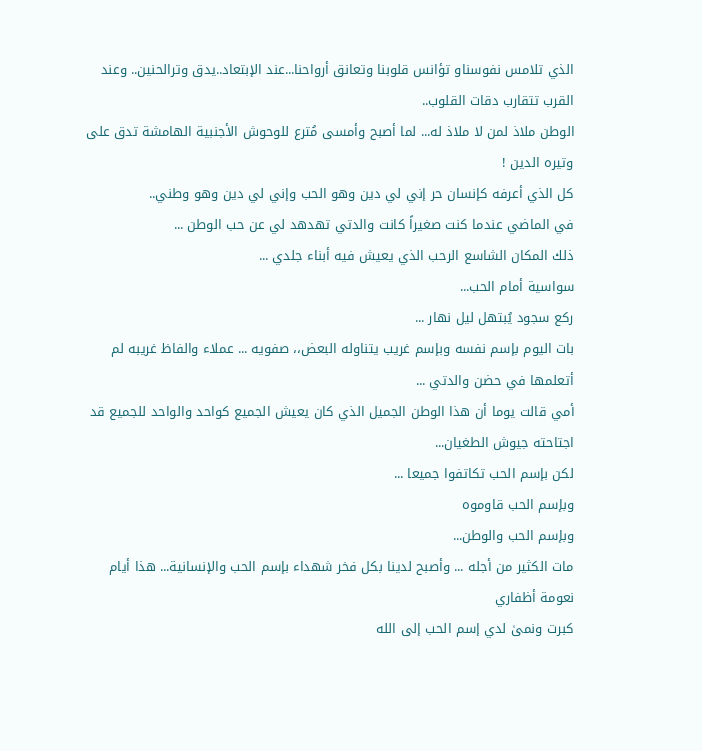الذي تلامس نفوسناو تؤانس قلوبنا وتعانق أرواحنا...عند الإبتعاد..يدق وترالحنين.. وعند القرب تتقارب دقات القلوب..
الوطن ملاذ لمن لا ملاذ له... لما أصبح وأمسى مُترع للوحوش الأجنبية الهامشة تدق على وتيره الدين !
كل الذي أعرفه كإنسان حر إني لي دين وهو الحب وإني لي دين وهو وطني..
في الماضي عندما كنت صغيراً كانت والدتي تهدهد لي عن حب الوطن ...
ذلك المكان الشاسع الرحب الذي يعيش فيه أبناء جلدي ...
سواسية أمام الحب...
ركع سجود يُبتهل ليل نهار ...
بات اليوم بإسم نفسه وبإسم غريب يتناوله البعض،، صفويه ... عملاء والفاظ غريبه لم أتعلمها في حضن والدتي ...
أمي قالت يوما أن هذا الوطن الجميل الذي كان يعيش الجميع كواحد والواحد للجميع قد اجتاحته جيوش الطغيان...
لكن بإسم الحب تكاتفوا جميعا ...
وبإسم الحب قاوموه
وبإسم الحب والوطن...
مات الكثير من أجله ... وأصبح لدينا بكل فخر شهداء بإسم الحب والإنسانية... هذا أيام نعومة أظفاري
كبرت ونمىٰ لدي إسم الحب إلى الله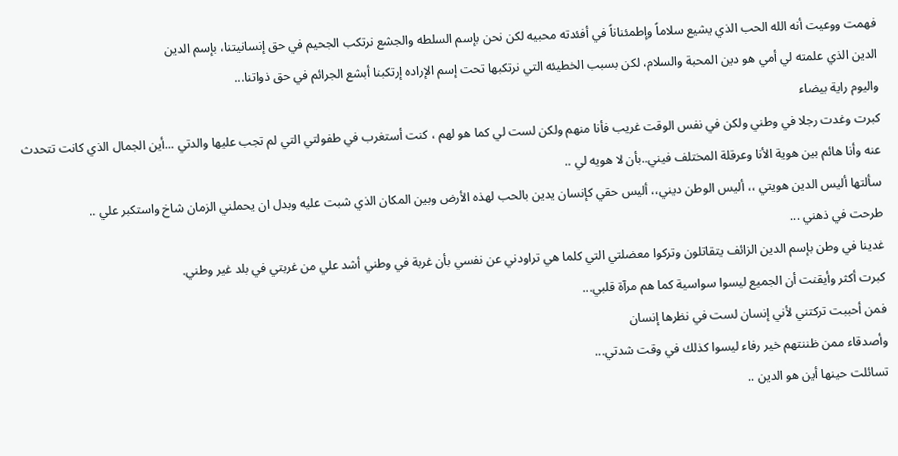فهمت ووعيت أنه الله الحب الذي يشيع سلاماً وإطمئناناً في أفئدته محبيه لكن نحن بإسم السلطه والجشع نرتكب الجحيم في حق إنسانيتنا، بإسم الدين
الدين الذي علمته لي أمي هو دين المحبة والسلام، لكن بسبب الخطيئه التي نرتكبها تحت إسم الإراده إرتكبنا أبشع الجرائم في حق ذواتنا...
واليوم راية بيضاء
كبرت وغدت رجلا في وطني ولكن في نفس الوقت غريب فأنا منهم ولكن لست لي كما هو لهم ، كنت أستغرب في طفولتي التي لم تجب عليها والدتي ...أين الجمال الذي كانت تتحدث عنه وأنا هائم بين هوية الأنا وعرقلة المختلف فيني..بأن لا هويه لي ..
سألتها أليس الدين هويتي ،، أليس الوطن ديني،، أليس حقي كإنسان يدين بالحب لهذه الأرض وبين المكان الذي شبت عليه وبدل ان يحملني الزمان شاخ واستكبر علي ..
طرحت في ذهني ...
غدينا في وطن بإسم الدين الزائف يتقاتلون وتركوا معضلتي التي كلما هي تراودني عن نفسي بأن غربة في وطني أشد علي من غربتي في بلد غير وطني.
كبرت أكثر وأيقنت أن الجميع ليسوا سواسية كما هم مرآة قلبي...
فمن أحببت تركتني لأني إنسان لست في نظرها إنسان
وأصدقاء ممن ظننتهم خير رفاء ليسوا كذلك في وقت شدتي...
تسائلت حينها أين هو الدين ..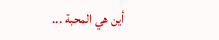أين هي المحبة ...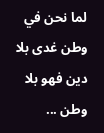لما نحن في وطن غدى بلا دين فهو بلا وطن ...